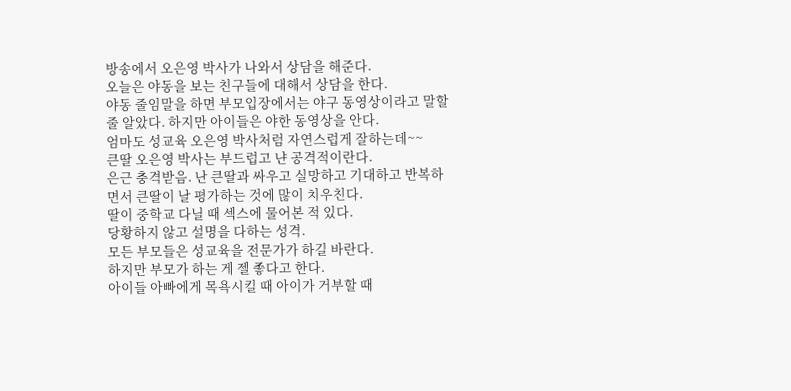방송에서 오은영 박사가 나와서 상담을 해준다.
오늘은 야동을 보는 친구들에 대해서 상담을 한다.
야동 줄임말을 하면 부모입장에서는 야구 동영상이라고 말할 줄 알았다. 하지만 아이들은 야한 동영상을 안다.
엄마도 성교육 오은영 박사처럼 자연스럽게 잘하는데~~
큰딸 오은영 박사는 부드럽고 냔 공격적이란다.
은근 충격받음. 난 큰딸과 싸우고 실망하고 기대하고 반복하면서 큰딸이 날 평가하는 것에 많이 치우친다.
딸이 중학교 다닐 때 섹스에 물어본 적 있다.
당황하지 않고 설명을 다하는 성격.
모든 부모들은 성교육을 전문가가 하길 바란다.
하지만 부모가 하는 게 젤 좋다고 한다.
아이들 아빠에게 목욕시킬 때 아이가 거부할 때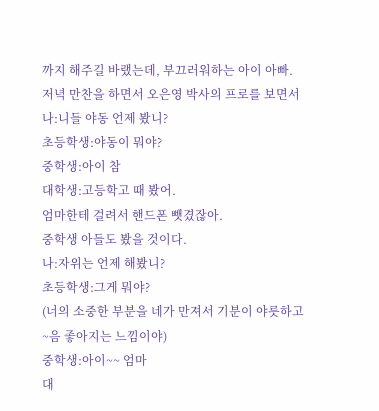까지 해주길 바랬는데, 부끄러워하는 아이 아빠.
저녁 만찬을 하면서 오은영 박사의 프로를 보면서
나:니들 야동 언제 봤니?
초등학생:야동이 뭐야?
중학생:아이 참
대학생:고등학고 때 봤어.
엄마한테 걸려서 핸드폰 뺏겼잖아.
중학생 아들도 봤을 것이다.
나:자위는 언제 해봤니?
초등학생:그게 뭐야?
(너의 소중한 부분을 네가 만져서 기분이 야릇하고~음 좋아지는 느낌이야)
중학생:아이~~ 엄마
대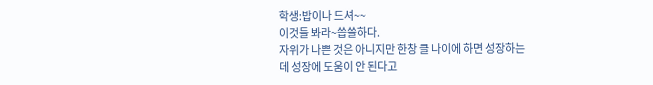학생:밥이나 드셔~~
이것들 봐라~씁쓸하다.
자위가 나쁜 것은 아니지만 한창 클 나이에 하면 성장하는
데 성장에 도움이 안 된다고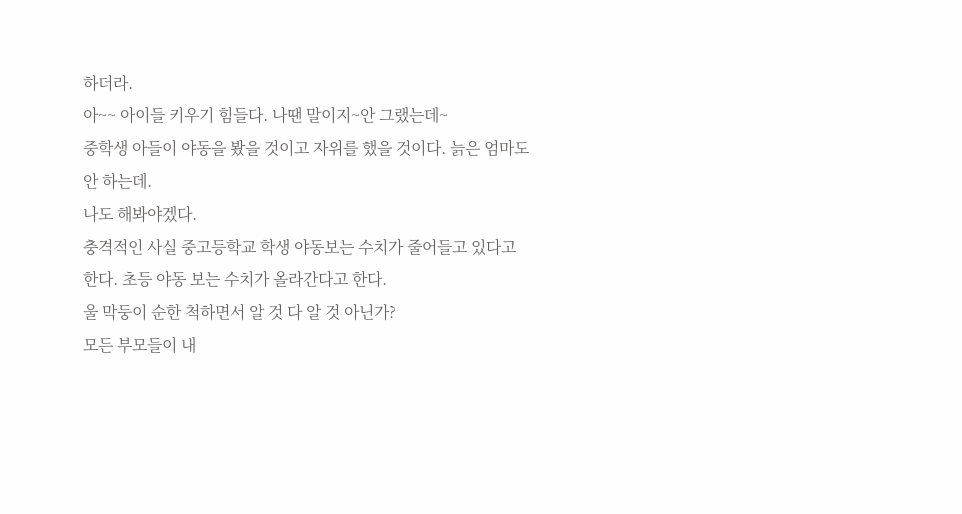하더라.
아~~ 아이들 키우기 힘들다. 나땐 말이지~안 그랬는데~
중학생 아들이 야동을 봤을 것이고 자위를 했을 것이다. 늙은 엄마도 안 하는데.
나도 해봐야겠다.
충격적인 사실 중고등학교 학생 야동보는 수치가 줄어들고 있다고 한다. 초등 야동 보는 수치가 올라간다고 한다.
울 막둥이 순한 척하면서 알 것 다 알 것 아닌가?
모든 부모들이 내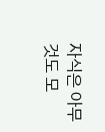자식은 아무것도 모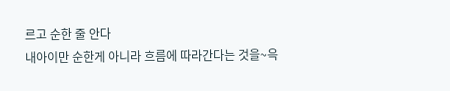르고 순한 줄 안다
내아이만 순한게 아니라 흐름에 따라간다는 것을~윽